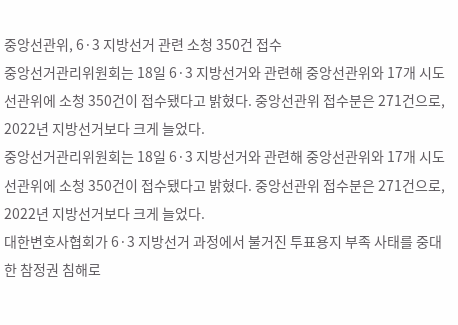중앙선관위, 6·3 지방선거 관련 소청 350건 접수
중앙선거관리위원회는 18일 6·3 지방선거와 관련해 중앙선관위와 17개 시도선관위에 소청 350건이 접수됐다고 밝혔다. 중앙선관위 접수분은 271건으로, 2022년 지방선거보다 크게 늘었다.
중앙선거관리위원회는 18일 6·3 지방선거와 관련해 중앙선관위와 17개 시도선관위에 소청 350건이 접수됐다고 밝혔다. 중앙선관위 접수분은 271건으로, 2022년 지방선거보다 크게 늘었다.
대한변호사협회가 6·3 지방선거 과정에서 불거진 투표용지 부족 사태를 중대한 참정권 침해로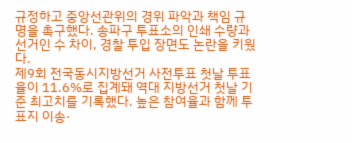규정하고 중앙선관위의 경위 파악과 책임 규명을 촉구했다. 송파구 투표소의 인쇄 수량과 선거인 수 차이, 경찰 투입 장면도 논란을 키웠다.
제9회 전국동시지방선거 사전투표 첫날 투표율이 11.6%로 집계돼 역대 지방선거 첫날 기준 최고치를 기록했다. 높은 참여율과 함께 투표지 이송·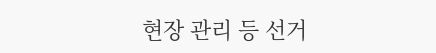현장 관리 등 선거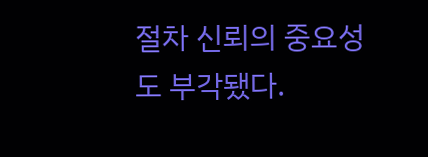절차 신뢰의 중요성도 부각됐다.